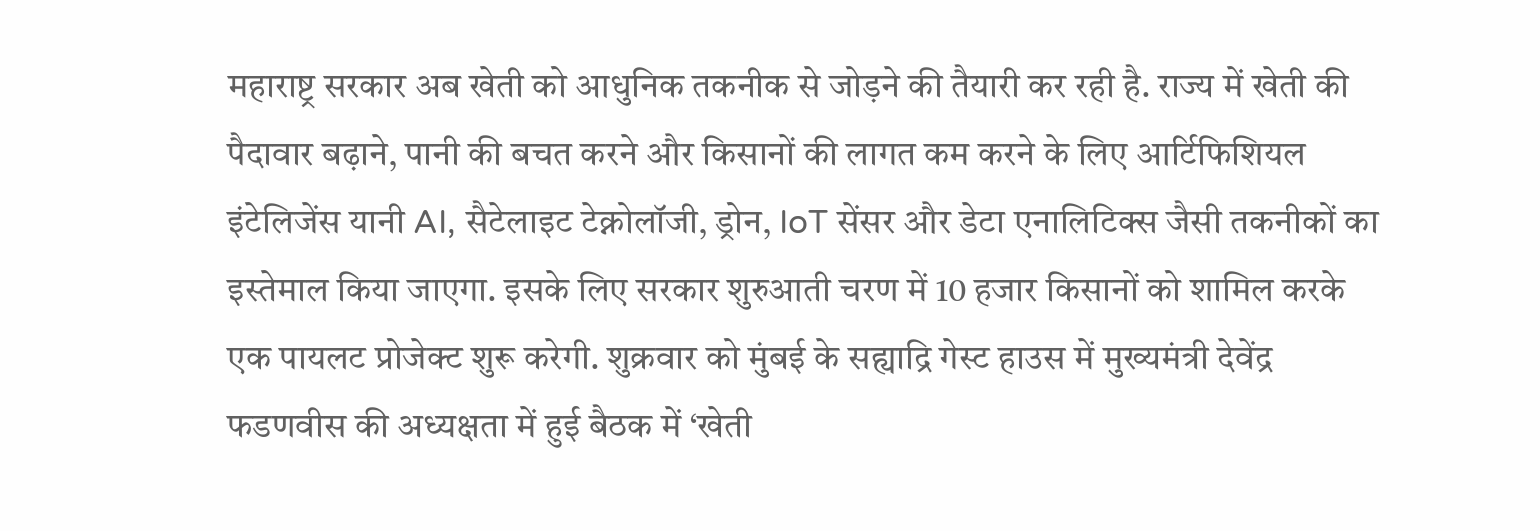महाराष्ट्र सरकार अब खेती को आधुनिक तकनीक से जोड़ने की तैयारी कर रही है. राज्य में खेती की पैदावार बढ़ाने, पानी की बचत करने और किसानों की लागत कम करने के लिए आर्टिफिशियल इंटेलिजेंस यानी AI, सैटेलाइट टेक्नोलॉजी, ड्रोन, IoT सेंसर और डेटा एनालिटिक्स जैसी तकनीकों का इस्तेमाल किया जाएगा. इसके लिए सरकार शुरुआती चरण में 10 हजार किसानों को शामिल करके एक पायलट प्रोजेक्ट शुरू करेगी. शुक्रवार को मुंबई के सह्याद्रि गेस्ट हाउस में मुख्यमंत्री देवेंद्र फडणवीस की अध्यक्षता में हुई बैठक में ‘खेती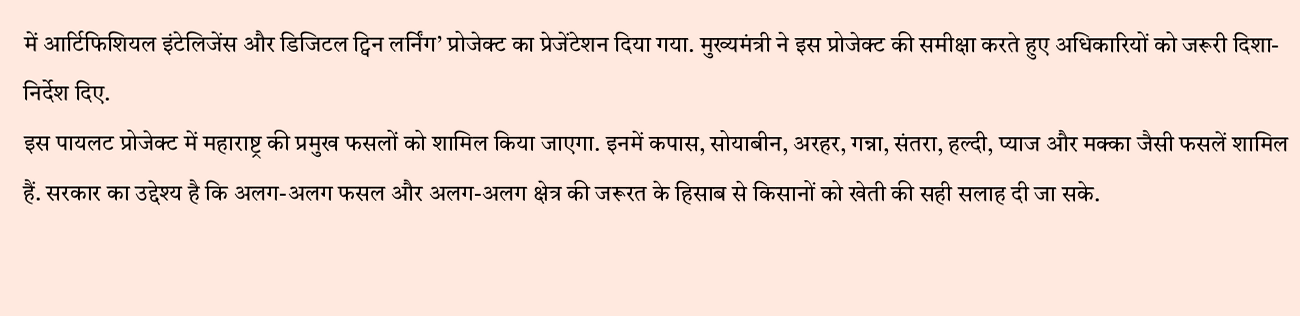में आर्टिफिशियल इंटेलिजेंस और डिजिटल ट्विन लर्निंग’ प्रोजेक्ट का प्रेजेंटेशन दिया गया. मुख्यमंत्री ने इस प्रोजेक्ट की समीक्षा करते हुए अधिकारियों को जरूरी दिशा-निर्देश दिए.
इस पायलट प्रोजेक्ट में महाराष्ट्र की प्रमुख फसलों को शामिल किया जाएगा. इनमें कपास, सोयाबीन, अरहर, गन्ना, संतरा, हल्दी, प्याज और मक्का जैसी फसलें शामिल हैं. सरकार का उद्देश्य है कि अलग-अलग फसल और अलग-अलग क्षेत्र की जरूरत के हिसाब से किसानों को खेती की सही सलाह दी जा सके.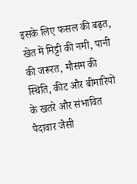इसके लिए फसल की बढ़त, खेत में मिट्टी की नमी, पानी की जरूरत, मौसम की स्थिति, कीट और बीमारियों के खतरे और संभावित पैदावार जैसी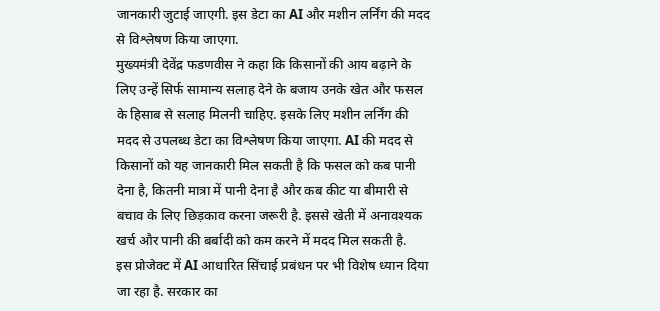जानकारी जुटाई जाएगी. इस डेटा का AI और मशीन लर्निंग की मदद से विश्लेषण किया जाएगा.
मुख्यमंत्री देवेंद्र फडणवीस ने कहा कि किसानों की आय बढ़ाने के लिए उन्हें सिर्फ सामान्य सलाह देने के बजाय उनके खेत और फसल के हिसाब से सलाह मिलनी चाहिए. इसके लिए मशीन लर्निंग की मदद से उपलब्ध डेटा का विश्लेषण किया जाएगा. AI की मदद से किसानों को यह जानकारी मिल सकती है कि फसल को कब पानी देना है, कितनी मात्रा में पानी देना है और कब कीट या बीमारी से बचाव के लिए छिड़काव करना जरूरी है. इससे खेती में अनावश्यक खर्च और पानी की बर्बादी को कम करने में मदद मिल सकती है.
इस प्रोजेक्ट में AI आधारित सिंचाई प्रबंधन पर भी विशेष ध्यान दिया जा रहा है. सरकार का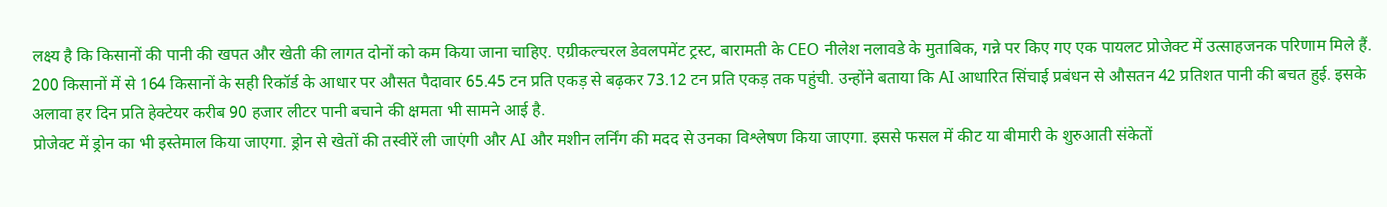लक्ष्य है कि किसानों की पानी की खपत और खेती की लागत दोनों को कम किया जाना चाहिए. एग्रीकल्चरल डेवलपमेंट ट्रस्ट, बारामती के CEO नीलेश नलावडे के मुताबिक, गन्ने पर किए गए एक पायलट प्रोजेक्ट में उत्साहजनक परिणाम मिले हैं. 200 किसानों में से 164 किसानों के सही रिकॉर्ड के आधार पर औसत पैदावार 65.45 टन प्रति एकड़ से बढ़कर 73.12 टन प्रति एकड़ तक पहुंची. उन्होंने बताया कि AI आधारित सिंचाई प्रबंधन से औसतन 42 प्रतिशत पानी की बचत हुई. इसके अलावा हर दिन प्रति हेक्टेयर करीब 90 हजार लीटर पानी बचाने की क्षमता भी सामने आई है.
प्रोजेक्ट में ड्रोन का भी इस्तेमाल किया जाएगा. ड्रोन से खेतों की तस्वीरें ली जाएंगी और AI और मशीन लर्निंग की मदद से उनका विश्लेषण किया जाएगा. इससे फसल में कीट या बीमारी के शुरुआती संकेतों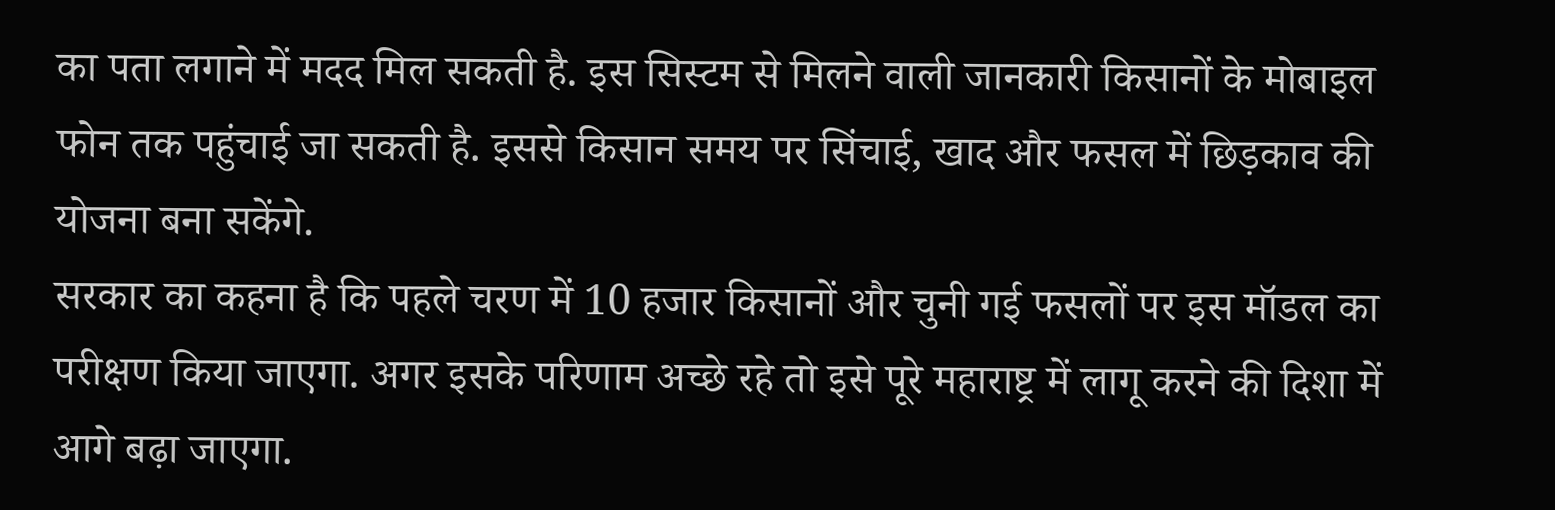का पता लगाने में मदद मिल सकती है. इस सिस्टम से मिलने वाली जानकारी किसानों के मोबाइल फोन तक पहुंचाई जा सकती है. इससे किसान समय पर सिंचाई, खाद और फसल में छिड़काव की योजना बना सकेंगे.
सरकार का कहना है कि पहले चरण में 10 हजार किसानों और चुनी गई फसलों पर इस मॉडल का परीक्षण किया जाएगा. अगर इसके परिणाम अच्छे रहे तो इसे पूरे महाराष्ट्र में लागू करने की दिशा में आगे बढ़ा जाएगा.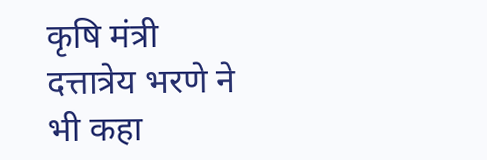कृषि मंत्री दत्तात्रेय भरणे ने भी कहा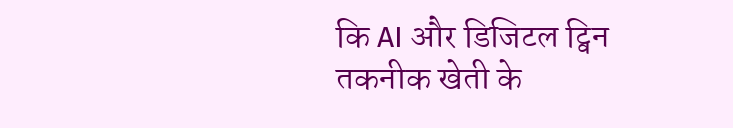कि AI और डिजिटल ट्विन तकनीक खेती के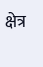क्षेत्र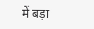में बड़ा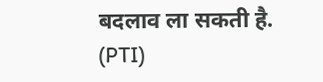बदलाव ला सकती है. (PTI)